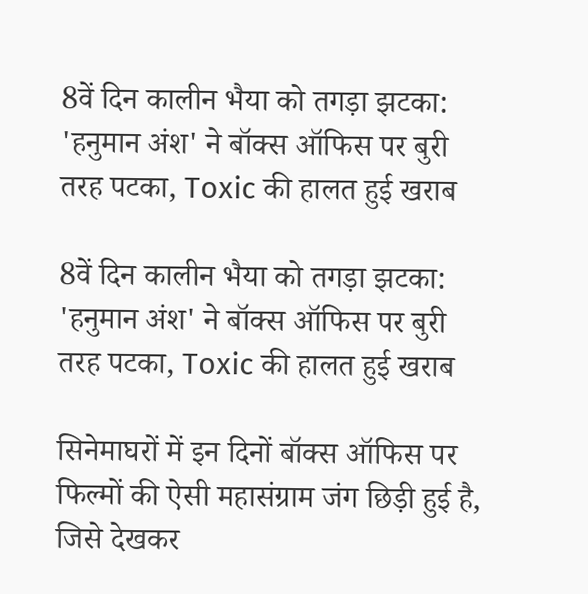8वें दिन कालीन भैया को तगड़ा झटका: 'हनुमान अंश' ने बॉक्स ऑफिस पर बुरी तरह पटका, Toxic की हालत हुई खराब

8वें दिन कालीन भैया को तगड़ा झटका: 'हनुमान अंश' ने बॉक्स ऑफिस पर बुरी तरह पटका, Toxic की हालत हुई खराब

सिनेमाघरों में इन दिनों बॉक्स ऑफिस पर फिल्मों की ऐसी महासंग्राम जंग छिड़ी हुई है, जिसे देखकर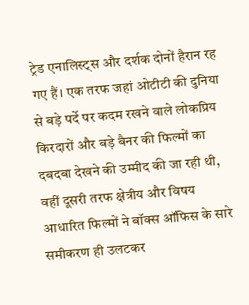ट्रेड एनालिस्ट्स और दर्शक दोनों हैरान रह गए हैं। एक तरफ जहां ओटीटी की दुनिया से बड़े पर्दे पर कदम रखने वाले लोकप्रिय किरदारों और बड़े बैनर की फिल्मों का दबदबा देखने की उम्मीद की जा रही थी, वहीं दूसरी तरफ क्षेत्रीय और विषय आधारित फिल्मों ने बॉक्स ऑफिस के सारे समीकरण ही उलटकर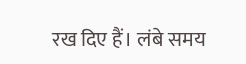रख दिए हैं। लंबे समय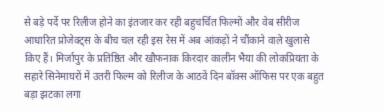से बड़े पर्दे पर रिलीज होने का इंतजार कर रही बहुचर्चित फिल्मों और वेब सीरीज आधारित प्रोजेक्ट्स के बीच चल रही इस रेस में अब आंकड़ों ने चौंकाने वाले खुलासे किए हैं। मिर्जापुर के प्रतिष्ठित और खौफनाक किरदार कालीन भैया की लोकप्रियता के सहारे सिनेमाघरों में उतरी फिल्म को रिलीज के आठवें दिन बॉक्स ऑफिस पर एक बहुत बड़ा झटका लगा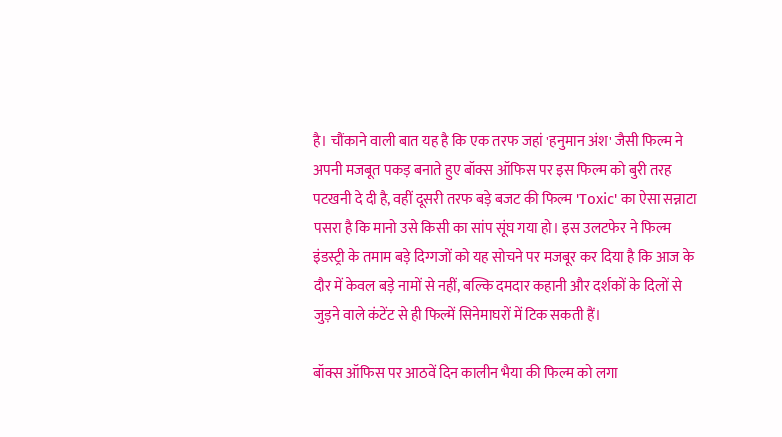है। चौंकाने वाली बात यह है कि एक तरफ जहां 'हनुमान अंश' जैसी फिल्म ने अपनी मजबूत पकड़ बनाते हुए बॉक्स ऑफिस पर इस फिल्म को बुरी तरह पटखनी दे दी है, वहीं दूसरी तरफ बड़े बजट की फिल्म 'Toxic' का ऐसा सन्नाटा पसरा है कि मानो उसे किसी का सांप सूंघ गया हो। इस उलटफेर ने फिल्म इंडस्ट्री के तमाम बड़े दिग्गजों को यह सोचने पर मजबूर कर दिया है कि आज के दौर में केवल बड़े नामों से नहीं, बल्कि दमदार कहानी और दर्शकों के दिलों से जुड़ने वाले कंटेंट से ही फिल्में सिनेमाघरों में टिक सकती हैं।

बॉक्स ऑफिस पर आठवें दिन कालीन भैया की फिल्म को लगा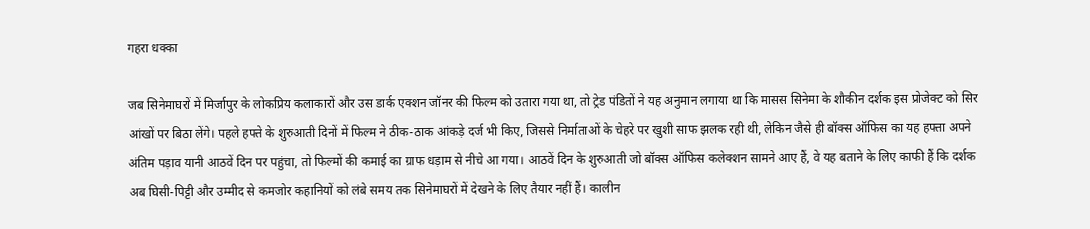गहरा धक्का

जब सिनेमाघरों में मिर्जापुर के लोकप्रिय कलाकारों और उस डार्क एक्शन जॉनर की फिल्म को उतारा गया था, तो ट्रेड पंडितों ने यह अनुमान लगाया था कि मासस सिनेमा के शौकीन दर्शक इस प्रोजेक्ट को सिर आंखों पर बिठा लेंगे। पहले हफ्ते के शुरुआती दिनों में फिल्म ने ठीक-ठाक आंकड़े दर्ज भी किए, जिससे निर्माताओं के चेहरे पर खुशी साफ झलक रही थी, लेकिन जैसे ही बॉक्स ऑफिस का यह हफ्ता अपने अंतिम पड़ाव यानी आठवें दिन पर पहुंचा, तो फिल्मों की कमाई का ग्राफ धड़ाम से नीचे आ गया। आठवें दिन के शुरुआती जो बॉक्स ऑफिस कलेक्शन सामने आए हैं, वे यह बताने के लिए काफी हैं कि दर्शक अब घिसी-पिट्टी और उम्मीद से कमजोर कहानियों को लंबे समय तक सिनेमाघरों में देखने के लिए तैयार नहीं हैं। कालीन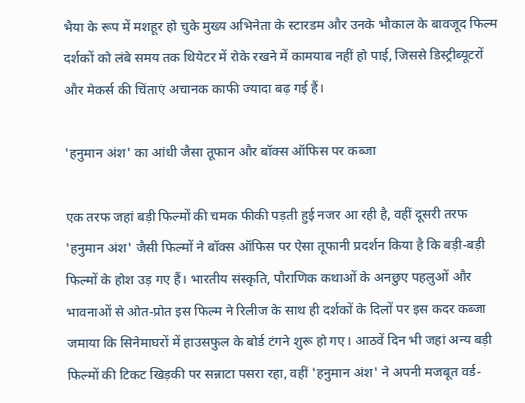भैया के रूप में मशहूर हो चुके मुख्य अभिनेता के स्टारडम और उनके भौकाल के बावजूद फिल्म दर्शकों को लंबे समय तक थियेटर में रोके रखने में कामयाब नहीं हो पाई, जिससे डिस्ट्रीब्यूटरों और मेकर्स की चिंताएं अचानक काफी ज्यादा बढ़ गई हैं।

'हनुमान अंश' का आंधी जैसा तूफान और बॉक्स ऑफिस पर कब्जा

एक तरफ जहां बड़ी फिल्मों की चमक फीकी पड़ती हुई नजर आ रही है, वहीं दूसरी तरफ 'हनुमान अंश' जैसी फिल्मों ने बॉक्स ऑफिस पर ऐसा तूफानी प्रदर्शन किया है कि बड़ी-बड़ी फिल्मों के होश उड़ गए हैं। भारतीय संस्कृति, पौराणिक कथाओं के अनछुए पहलुओं और भावनाओं से ओत-प्रोत इस फिल्म ने रिलीज के साथ ही दर्शकों के दिलों पर इस कदर कब्जा जमाया कि सिनेमाघरों में हाउसफुल के बोर्ड टंगने शुरू हो गए। आठवें दिन भी जहां अन्य बड़ी फिल्मों की टिकट खिड़की पर सन्नाटा पसरा रहा, वहीं 'हनुमान अंश' ने अपनी मजबूत वर्ड-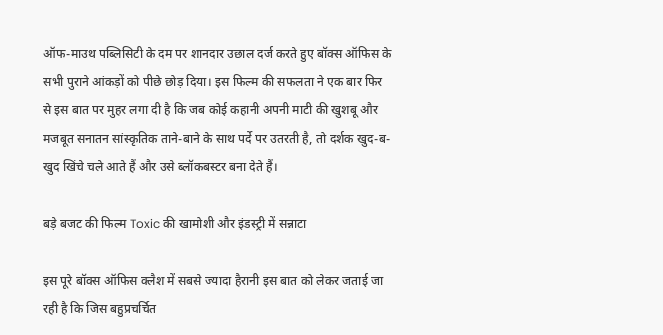ऑफ-माउथ पब्लिसिटी के दम पर शानदार उछाल दर्ज करते हुए बॉक्स ऑफिस के सभी पुराने आंकड़ों को पीछे छोड़ दिया। इस फिल्म की सफलता ने एक बार फिर से इस बात पर मुहर लगा दी है कि जब कोई कहानी अपनी माटी की खुशबू और मजबूत सनातन सांस्कृतिक ताने-बाने के साथ पर्दे पर उतरती है, तो दर्शक खुद-ब-खुद खिंचे चले आते हैं और उसे ब्लॉकबस्टर बना देते हैं।

बड़े बजट की फिल्म Toxic की खामोशी और इंडस्ट्री में सन्नाटा

इस पूरे बॉक्स ऑफिस क्लैश में सबसे ज्यादा हैरानी इस बात को लेकर जताई जा रही है कि जिस बहुप्रचर्चित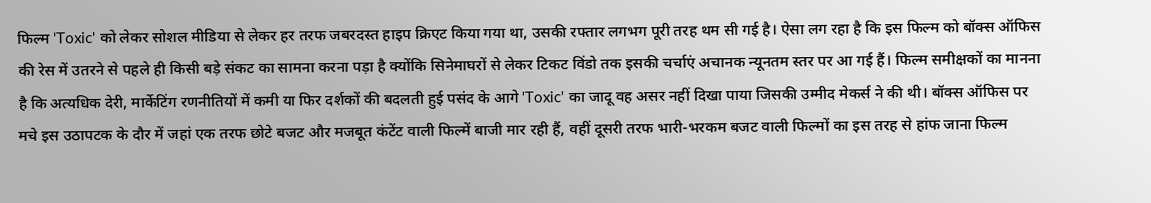फिल्म 'Toxic' को लेकर सोशल मीडिया से लेकर हर तरफ जबरदस्त हाइप क्रिएट किया गया था, उसकी रफ्तार लगभग पूरी तरह थम सी गई है। ऐसा लग रहा है कि इस फिल्म को बॉक्स ऑफिस की रेस में उतरने से पहले ही किसी बड़े संकट का सामना करना पड़ा है क्योंकि सिनेमाघरों से लेकर टिकट विंडो तक इसकी चर्चाएं अचानक न्यूनतम स्तर पर आ गई हैं। फिल्म समीक्षकों का मानना है कि अत्यधिक देरी, मार्केटिंग रणनीतियों में कमी या फिर दर्शकों की बदलती हुई पसंद के आगे 'Toxic' का जादू वह असर नहीं दिखा पाया जिसकी उम्मीद मेकर्स ने की थी। बॉक्स ऑफिस पर मचे इस उठापटक के दौर में जहां एक तरफ छोटे बजट और मजबूत कंटेंट वाली फिल्में बाजी मार रही हैं, वहीं दूसरी तरफ भारी-भरकम बजट वाली फिल्मों का इस तरह से हांफ जाना फिल्म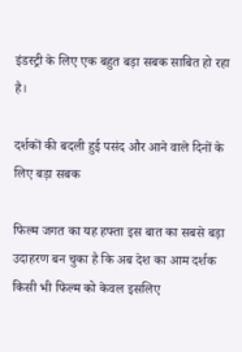इंडस्ट्री के लिए एक बहुत बड़ा सबक साबित हो रहा है।

दर्शकों की बदली हुई पसंद और आने वाले दिनों के लिए बड़ा सबक

फिल्म जगत का यह हफ्ता इस बात का सबसे बड़ा उदाहरण बन चुका है कि अब देश का आम दर्शक किसी भी फिल्म को केवल इसलिए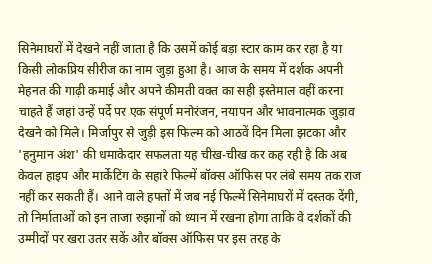सिनेमाघरों में देखने नहीं जाता है कि उसमें कोई बड़ा स्टार काम कर रहा है या किसी लोकप्रिय सीरीज का नाम जुड़ा हुआ है। आज के समय में दर्शक अपनी मेहनत की गाढ़ी कमाई और अपने कीमती वक्त का सही इस्तेमाल वहीं करना चाहते हैं जहां उन्हें पर्दे पर एक संपूर्ण मनोरंजन, नयापन और भावनात्मक जुड़ाव देखने को मिले। मिर्जापुर से जुड़ी इस फिल्म को आठवें दिन मिला झटका और 'हनुमान अंश' की धमाकेदार सफलता यह चीख-चीख कर कह रही है कि अब केवल हाइप और मार्केटिंग के सहारे फिल्में बॉक्स ऑफिस पर लंबे समय तक राज नहीं कर सकती हैं। आने वाले हफ्तों में जब नई फिल्में सिनेमाघरों में दस्तक देंगी, तो निर्माताओं को इन ताजा रुझानों को ध्यान में रखना होगा ताकि वे दर्शकों की उम्मीदों पर खरा उतर सकें और बॉक्स ऑफिस पर इस तरह के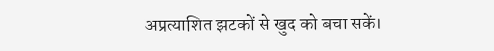अप्रत्याशित झटकों से खुद को बचा सकें।